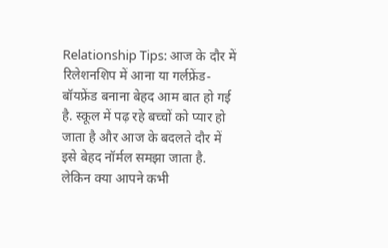Relationship Tips: आज के दौर में रिलेशनशिप में आना या गर्लफ्रेंड-बॉयफ्रेंड बनाना बेहद आम बात हो गई है. स्कूल में पढ़ रहे बच्चों को प्यार हो जाता है और आज के बदलते दौर में इसे बेहद नॉर्मल समझा जाता है. लेकिन क्या आपने कभी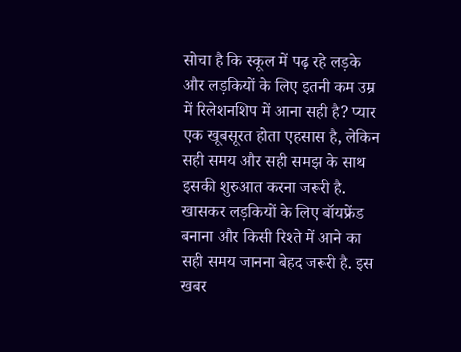सोचा है कि स्कूल में पढ़ रहे लड़के और लड़कियों के लिए इतनी कम उम्र में रिलेशनशिप में आना सही है? प्यार एक खूबसूरत होता एहसास है, लेकिन सही समय और सही समझ के साथ इसकी शुरुआत करना जरूरी है. खासकर लड़कियों के लिए बॉयफ्रेंड बनाना और किसी रिश्ते में आने का सही समय जानना बेहद जरूरी है. इस खबर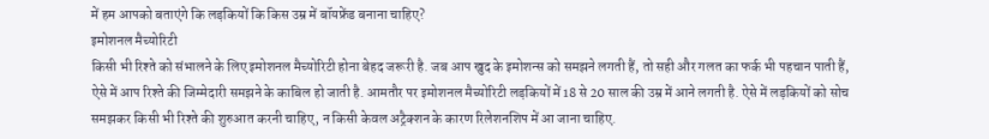में हम आपको बताएंगे कि लड़कियों कि किस उम्र में बॉयफ्रेंड बनाना चाहिए?
इमोशनल मैच्योरिटी
किसी भी रिश्ते को संभालने के लिए इमोशनल मैच्योरिटी होना बेहद जरूरी है. जब आप खुद के इमोशन्स को समझने लगती हैं, तो सही और गलत का फर्क भी पहचान पाती हैं, ऐसे में आप रिश्ते की जिम्मेदारी समझने के काबिल हो जाती है. आमतौर पर इमोशनल मैच्योरिटी लड़कियों में 18 से 20 साल की उम्र में आने लगती है. ऐसे में लड़कियों को सोच समझकर किसी भी रिश्ते की शुरुआत करनी चाहिए, न किसी केवल अट्रैक्शन के कारण रिलेशनशिप में आ जाना चाहिए.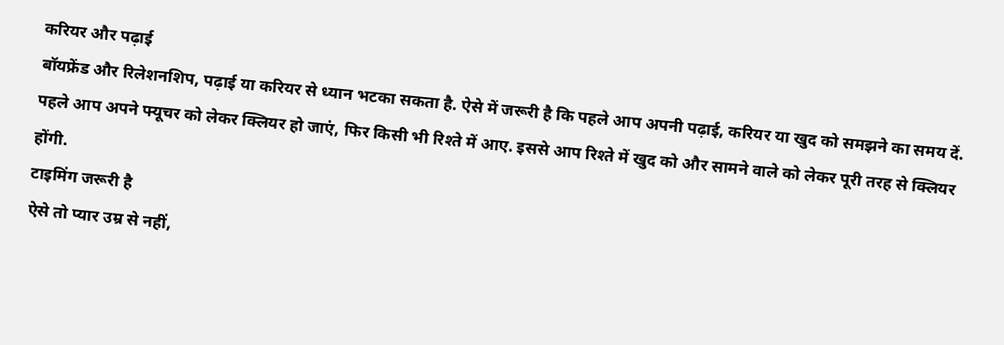करियर और पढ़ाई
बॉयफ्रेंड और रिलेशनशिप, पढ़ाई या करियर से ध्यान भटका सकता है. ऐसे में जरूरी है कि पहले आप अपनी पढ़ाई, करियर या खुद को समझने का समय दें. पहले आप अपने फ्यूचर को लेकर क्लियर हो जाएं, फिर किसी भी रिश्ते में आए. इससे आप रिश्ते में खुद को और सामने वाले को लेकर पूरी तरह से क्लियर होंगी.
टाइमिंग जरूरी है
ऐसे तो प्यार उम्र से नहीं,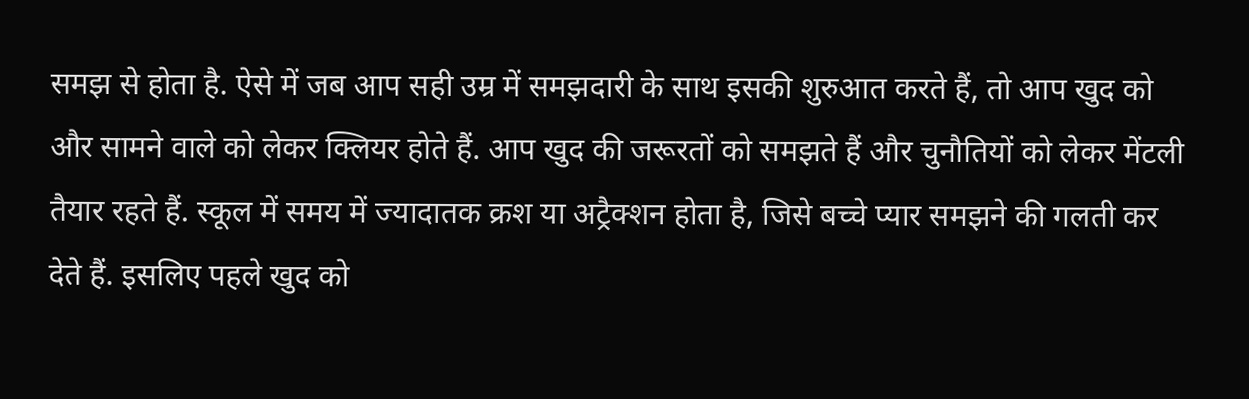समझ से होता है. ऐसे में जब आप सही उम्र में समझदारी के साथ इसकी शुरुआत करते हैं, तो आप खुद को और सामने वाले को लेकर क्लियर होते हैं. आप खुद की जरूरतों को समझते हैं और चुनौतियों को लेकर मेंटली तैयार रहते हैं. स्कूल में समय में ज्यादातक क्रश या अट्रैक्शन होता है, जिसे बच्चे प्यार समझने की गलती कर देते हैं. इसलिए पहले खुद को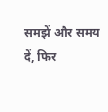समझें और समय दें, फिर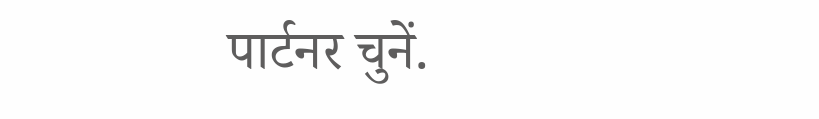पार्टनर चुनें.